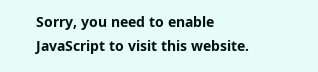Sorry, you need to enable JavaScript to visit this website.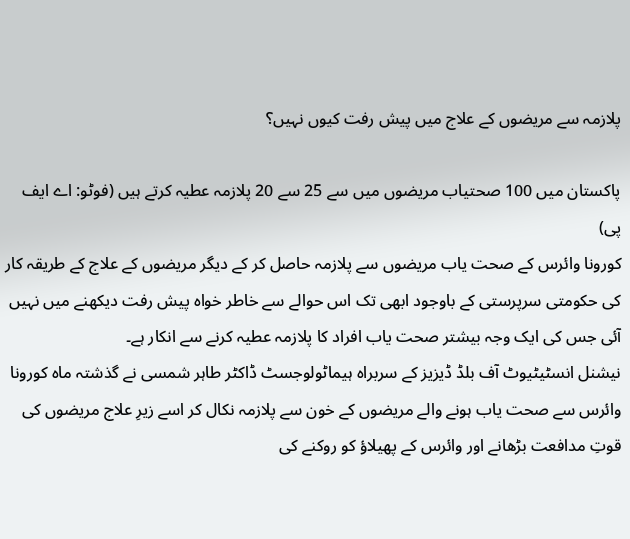پلازمہ سے مریضوں کے علاج میں پیش رفت کیوں نہیں؟

پاکستان میں 100 صحتیاب مریضوں میں سے 25 سے 20 پلازمہ عطیہ کرتے ہیں (فوٹو: اے ایف پی)
کورونا وائرس کے صحت یاب مریضوں سے پلازمہ حاصل کر کے دیگر مریضوں کے علاج کے طریقہ کار کی حکومتی سرپرستی کے باوجود ابھی تک اس حوالے سے خاطر خواہ پیش رفت دیکھنے میں نہیں آئی جس کی ایک وجہ بیشتر صحت یاب افراد کا پلازمہ عطیہ کرنے سے انکار ہے۔
نیشنل انسٹیٹیوٹ آف بلڈ ڈیزیز کے سربراہ ہیماٹولوجسٹ ڈاکٹر طاہر شمسی نے گذشتہ ماہ کورونا وائرس سے صحت یاب ہونے والے مریضوں کے خون سے پلازمہ نکال کر اسے زیرِ علاج مریضوں کی قوتِ مدافعت بڑھانے اور وائرس کے پھیلاؤ کو روکنے کی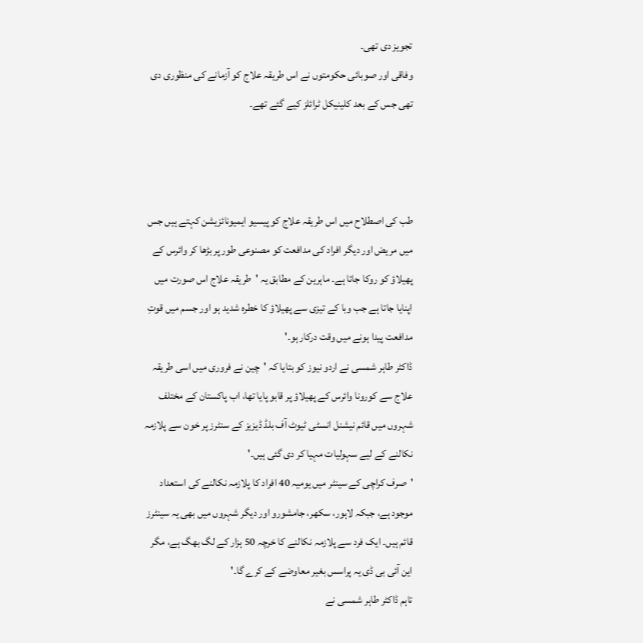تجویز دی تھی۔
وفاقی اور صوبائی حکومتوں نے اس طریقہ علاج کو آزمانے کی منظوری دی تھی جس کے بعد کلینیکل ٹرائلز کیے گئے تھے۔



طب کی اصطلاح میں اس طریقہ علاج کو پیسیو ایمیونائزیشن کہتے ہیں جس میں مریض اور دیگر افراد کی مدافعت کو مصنوعی طور پر بڑھا کر وائرس کے پھیلاؤ کو روکا جاتا ہے۔ ماہرین کے مطابق یہ 'طریقہ علاج اس صورت میں اپنایا جاتا ہے جب وبا کے تیزی سے پھیلاؤ کا خطرہ شدید ہو اور جسم میں قوتِ مدافعت پیدا ہونے میں وقت درکار ہو۔'
ڈاکٹر طاہر شمسی نے اردو نیوز کو بتایا کہ 'چین نے فروری میں اسی طریقہ علاج سے کورونا وائرس کے پھیلاؤ پر قابو پایا تھا، اب پاکستان کے مختلف شہروں میں قائم نیشنل انسٹی ٹیوٹ آف بلڈ ڈیزیز کے سنٹرز پر خون سے پلازمہ نکالنے کے لیے سہولیات مہیا کر دی گئی ہیں۔'
'صرف کراچی کے سینٹر میں یومیہ 40 افراد کا پلازمہ نکالنے کی استعداد موجود ہے، جبکہ لاہور، سکھر، جامشورو اور دیگر شہروں میں بھی یہ سینٹرز قائم ہیں۔ ایک فرد سے پلازمہ نکالنے کا خرچہ 50 ہزار کے لگ بھگ ہے، مگر این آئی بی ڈی یہ پراسس بغیر معاوضے کے کرے گا۔'
تاہم ڈاکٹر طاہر شمسی نے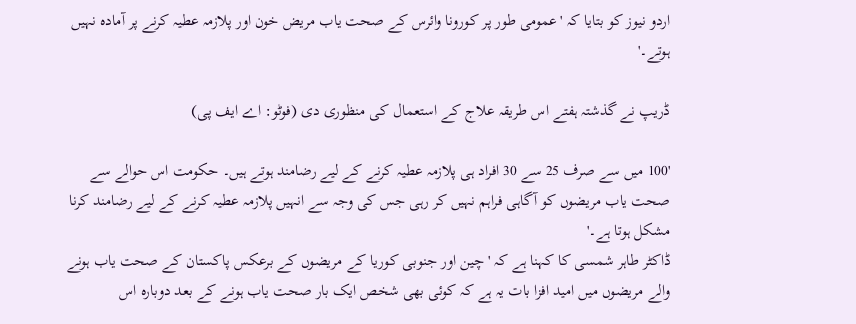اردو نیوز کو بتایا کہ 'عمومی طور پر کورونا وائرس کے صحت یاب مریض خون اور پلازمہ عطیہ کرنے پر آمادہ نہیں ہوتے۔'

ڈریپ نے گذشتہ ہفتے اس طریقہ علاج کے استعمال کی منظوری دی (فوٹو: اے ایف پی)

'100 میں سے صرف 25 سے 30 افراد ہی پلازمہ عطیہ کرنے کے لیے رضامند ہوتے ہیں۔ حکومت اس حوالے سے صحت یاب مریضوں کو آگاہی فراہم نہیں کر رہی جس کی وجہ سے انہیں پلازمہ عطیہ کرنے کے لیے رضامند کرنا مشکل ہوتا ہے۔'
ڈاکٹر طاہر شمسی کا کہنا ہے کہ 'چین اور جنوبی کوریا کے مریضوں کے برعکس پاکستان کے صحت یاب ہونے والے مریضوں میں امید افزا بات یہ ہے کہ کوئی بھی شخص ایک بار صحت یاب ہونے کے بعد دوبارہ اس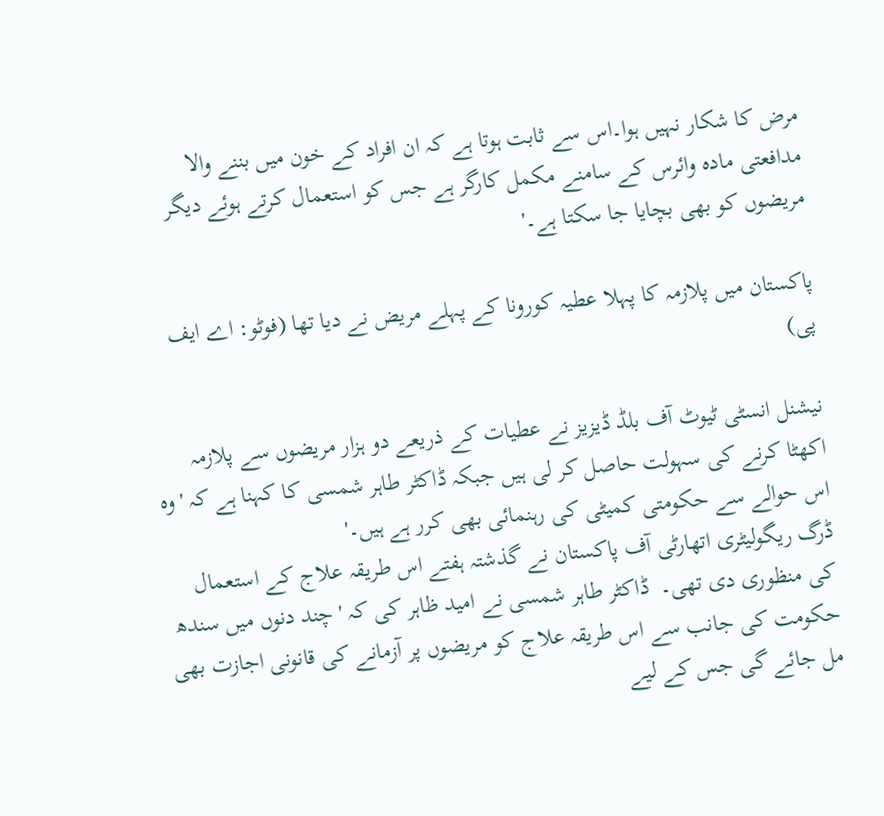مرض کا شکار نہیں ہوا۔اس سے ثابت ہوتا ہے کہ ان افراد کے خون میں بننے والا مدافعتی مادہ وائرس کے سامنے مکمل کارگر ہے جس کو استعمال کرتے ہوئے دیگر مریضوں کو بھی بچایا جا سکتا ہے۔'

پاکستان میں پلازمہ کا پہلا عطیہ کورونا کے پہلے مریض نے دیا تھا (فوٹو: اے ایف پی)

نیشنل انسٹی ٹیوٹ آف بلڈ ڈیزیز نے عطیات کے ذریعے دو ہزار مریضوں سے پلازمہ اکھٹا کرنے کی سہولت حاصل کر لی ہیں جبکہ ڈاکٹر طاہر شمسی کا کہنا ہے کہ 'وہ اس حوالے سے حکومتی کمیٹی کی رہنمائی بھی کرر ہے ہیں۔'
ڈرگ ریگولیٹری اتھارٹی آف پاکستان نے گذشتہ ہفتے اس طریقہ علاج کے استعمال کی منظوری دی تھی۔  ڈاکٹر طاہر شمسی نے امید ظاہر کی کہ 'چند دنوں میں سندھ حکومت کی جانب سے اس طریقہ علاج کو مریضوں پر آزمانے کی قانونی اجازت بھی مل جائے گی جس کے لیے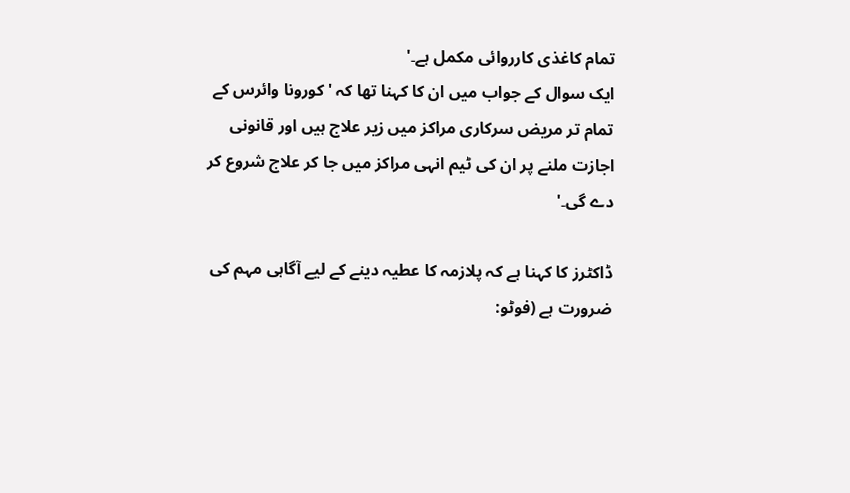تمام کاغذی کارروائی مکمل ہے۔'
ایک سوال کے جواب میں ان کا کہنا تھا کہ 'کورونا وائرس کے تمام تر مریض سرکاری مراکز میں زیر علاج ہیں اور قانونی اجازت ملنے پر ان کی ٹیم انہی مراکز میں جا کر علاج شروع کر دے گی۔'

ڈاکٹرز کا کہنا ہے کہ پلازمہ کا عطیہ دینے کے لیے آگاہی مہم کی ضرورت ہے (فوٹو: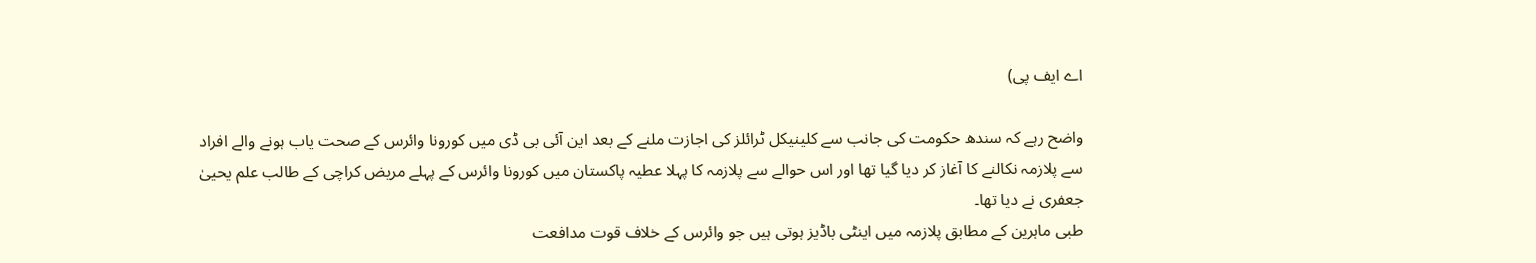اے ایف پی)

واضح رہے کہ سندھ حکومت کی جانب سے کلینیکل ٹرائلز کی اجازت ملنے کے بعد این آئی بی ڈی میں کورونا وائرس کے صحت یاب ہونے والے افراد سے پلازمہ نکالنے کا آغاز کر دیا گیا تھا اور اس حوالے سے پلازمہ کا پہلا عطیہ پاکستان میں کورونا وائرس کے پہلے مریض کراچی کے طالب علم یحییٰ جعفری نے دیا تھا۔
طبی ماہرین کے مطابق پلازمہ میں اینٹی باڈیز ہوتی ہیں جو وائرس کے خلاف قوت مدافعت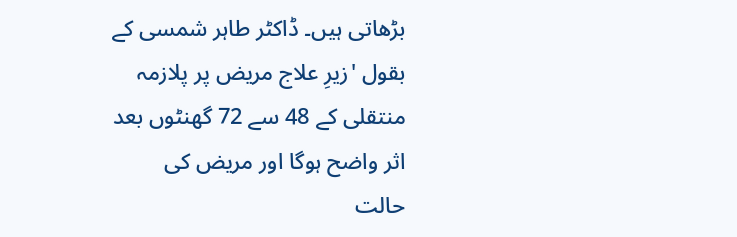بڑھاتی ہیں۔ ڈاکٹر طاہر شمسی کے بقول 'زیرِ علاج مریض پر پلازمہ منتقلی کے 48 سے 72 گھنٹوں بعد اثر واضح ہوگا اور مریض کی حالت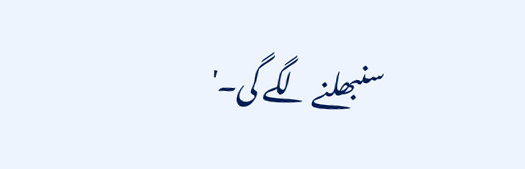سنبھلنے لگے گی۔'